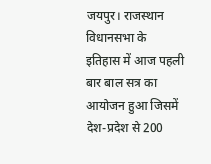जयपुर। राजस्थान विधानसभा के इतिहास में आज पहली बार बाल सत्र का आयोजन हुआ जिसमें देश-प्रदेश से 200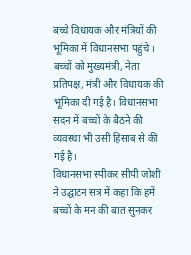बच्चे विधायक और मंत्रियों की भूमिका में विधानसभा पहुंचे । बच्चों को मुख्यमंत्री, नेता प्रतिपक्ष, मंत्री और विधायक की भूमिका दी गई है। विधानसभा सदन में बच्चों के बैठने की व्यवस्था भी उसी हिसाब से की गई है।
विधानसभा स्पीकर सीपी जोशी ने उद्घाटन सत्र में कहा कि हमें बच्चों के मन की बात सुनकर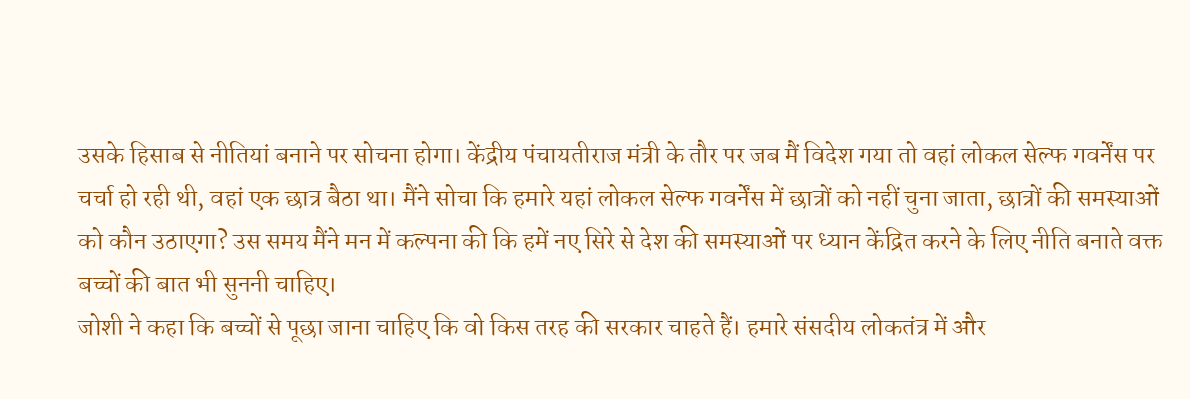उसके हिसाब से नीतियां बनाने पर सोचना होगा। केंद्रीय पंचायतीराज मंत्री के तौर पर जब मैं विदेश गया तो वहां लोकल सेल्फ गवर्नेंस पर चर्चा हो रही थी, वहां एक छात्र बैठा था। मैंने सोचा कि हमारे यहां लोकल सेल्फ गवर्नेंस में छात्रों को नहीं चुना जाता, छात्रों की समस्याओं को कौन उठाएगा? उस समय मैंने मन में कल्पना की कि हमें नए सिरे से देश की समस्याओं पर ध्यान केंद्रित करने के लिए नीति बनाते वक्त बच्चों की बात भी सुननी चाहिए।
जोशी ने कहा कि बच्चों से पूछा जाना चाहिए कि वो किस तरह की सरकार चाहते हैं। हमारे संसदीय लोकतंत्र में और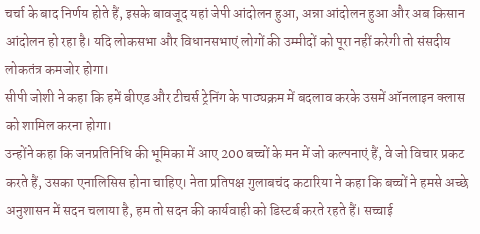चर्चा के बाद निर्णय होते हैं, इसके बावजूद यहां जेपी आंदोलन हुआ, अन्ना आंदोलन हुआ और अब किसान आंदोलन हो रहा है। यदि लोकसभा और विधानसभाएं लोगों की उम्मीदों को पूरा नहीं करेगी तो संसदीय लोकतंत्र कमजोर होगा।
सीपी जोशी ने कहा कि हमें बीएड और टीचर्स ट्रेनिंग के पाठ्यक्रम में बदलाव करके उसमें ऑनलाइन क्लास को शामिल करना होगा।
उन्होंने कहा कि जनप्रतिनिधि की भूमिका में आए 200 बच्चों के मन में जो कल्पनाएं हैं, वे जो विचार प्रकट करते हैं, उसका एनालिसिस होना चाहिए। नेता प्रतिपक्ष गुलाबचंद कटारिया ने कहा कि बच्चों ने हमसे अच्छे अनुशासन में सदन चलाया है, हम तो सदन की कार्यवाही को डिस्टर्ब करते रहते हैं। सच्चाई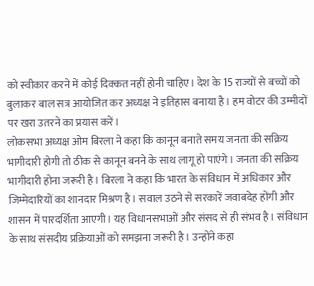को स्वीकार करने में कोई दिक्कत नहीं होनी चाहिए। देश के 15 राज्यों से बच्चों को बुलाकर बाल सत्र आयोजित कर अध्यक्ष ने इतिहास बनाया है। हम वोटर की उम्मीदों पर खरा उतरने का प्रयास करें।
लोकसभा अध्यक्ष ओम बिरला ने कहा कि कानून बनाते समय जनता की सक्रिय भागीदारी होगी तो ठीक से कानून बनने के साथ लागू हो पाएंगे। जनता की सक्रिय भागीदारी होना जरूरी है। बिरला ने कहा कि भारत के संविधान में अधिकार और जिम्मेदारियों का शानदार मिश्रण है। सवाल उठने से सरकारें जवाबदेह होंगी और शासन में पारदर्शिता आएगी। यह विधानसभाओं और संसद से ही संभव है। संविधान के साथ संसदीय प्रक्रियाओं को समझना जरूरी है। उन्होंने कहा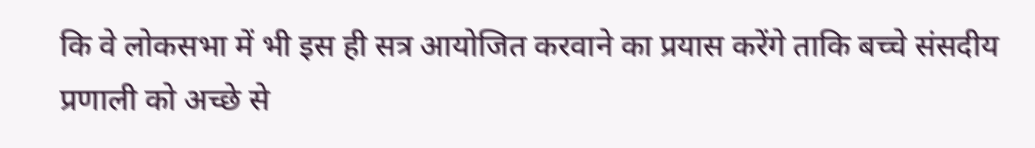कि वे लोकसभा में भी इस ही सत्र आयोजित करवाने का प्रयास करेंगे ताकि बच्चे संसदीय प्रणाली को अच्छे से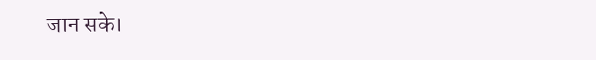जान सके।